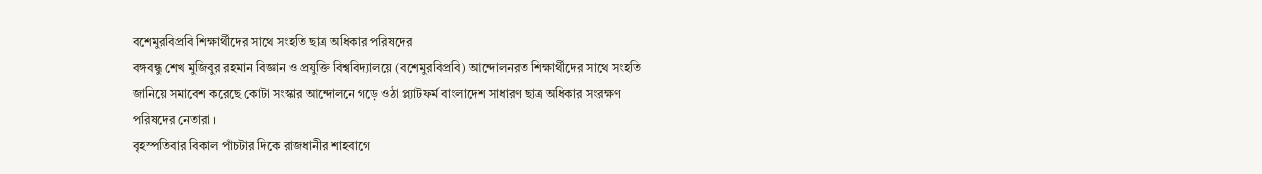বশেমুরবিপ্রবি শিক্ষার্থীদের সাথে সংহতি ছাত্র অধিকার পরিষদের
বঙ্গবন্ধু শেখ মুজিবুর রহমান বিজ্ঞান ও প্রযুক্তি বিশ্ববিদ্যালয়ে (বশেমুরবিপ্রবি) আন্দোলনরত শিক্ষার্থীদের সাথে সংহতি জানিয়ে সমাবেশ করেছে কোটা সংস্কার আন্দোলনে গড়ে ওঠা প্ল্যাটফর্ম বাংলাদেশ সাধারণ ছাত্র অধিকার সংরক্ষণ পরিষদের নেতারা ।
বৃহস্পতিবার বিকাল পাঁচটার দিকে রাজধানীর শাহবাগে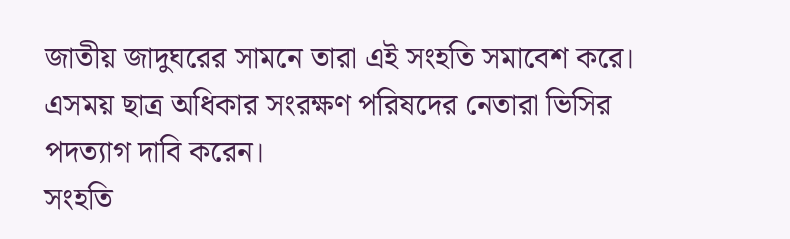জাতীয় জাদুঘরের সামনে তারা এই সংহতি সমাবেশ করে। এসময় ছাত্র অধিকার সংরক্ষণ পরিষদের নেতারা ভিসির পদত্যাগ দাবি করেন।
সংহতি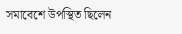সমাবেশে উপস্থিত ছিলেন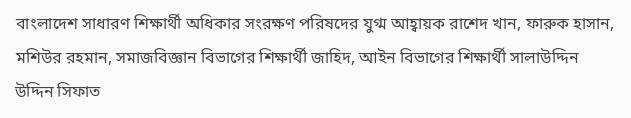বাংলাদেশ সাধারণ শিক্ষার্থী অধিকার সংরক্ষণ পরিষদের যুগ্ম আহ্বায়ক রাশেদ খান, ফারুক হাসান, মশিউর রহমান, সমাজবিজ্ঞান বিভাগের শিক্ষার্থী জাহিদ, আইন বিভাগের শিক্ষার্থী সালাউদ্দিন উদ্দিন সিফাত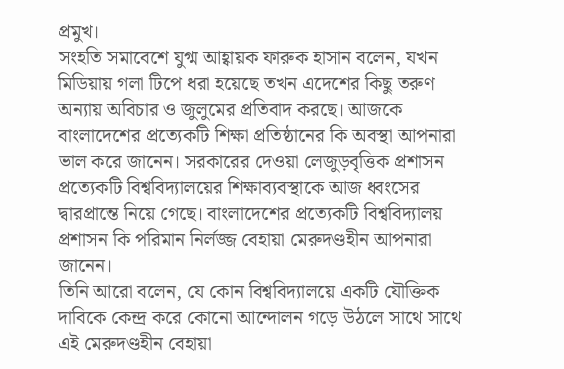প্রমুখ।
সংহতি সমাবেশে যুগ্ম আহ্বায়ক ফারুক হাসান বলেন, যখন মিডিয়ায় গলা টিপে ধরা হয়েছে তখন এদেশের কিছু তরুণ অন্যায় অবিচার ও জুলুমের প্রতিবাদ করছে। আজকে বাংলাদেশের প্রত্যেকটি শিক্ষা প্রতিষ্ঠানের কি অবস্থা আপনারা ভাল করে জানেন। সরকারের দেওয়া লেজুড়বৃত্তিক প্রশাসন প্রত্যেকটি বিশ্ববিদ্যালয়ের শিক্ষাব্যবস্থাকে আজ ধ্বংসের দ্বারপ্রান্তে নিয়ে গেছে। বাংলাদেশের প্রত্যেকটি বিশ্ববিদ্যালয় প্রশাসন কি পরিমান নির্লজ্জ বেহায়া মেরুদণ্ডহীন আপনারা জানেন।
তিনি আরো বলেন, যে কোন বিশ্ববিদ্যালয়ে একটি যৌক্তিক দাবিকে কেন্দ্র করে কোনো আন্দোলন গড়ে উঠলে সাথে সাথে এই মেরুদণ্ডহীন বেহায়া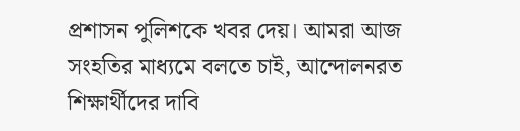প্রশাসন পুলিশকে খবর দেয়। আমরা আজ সংহতির মাধ্যমে বলতে চাই, আন্দোলনরত শিক্ষার্থীদের দাবি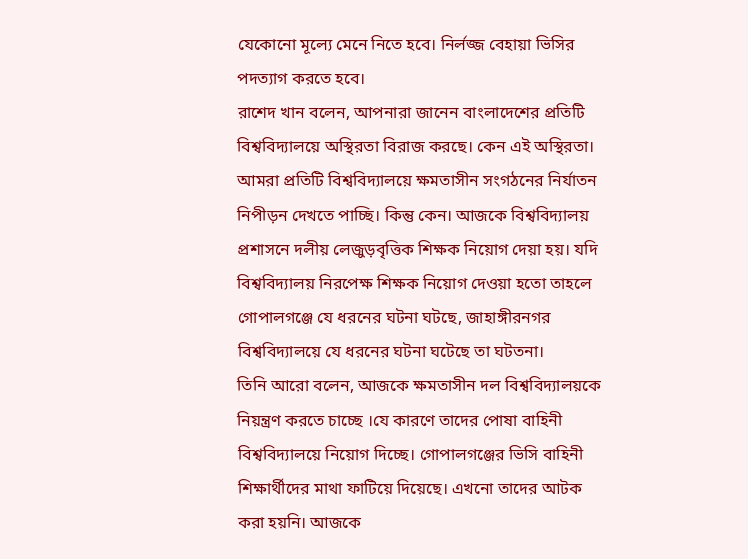যেকোনো মূল্যে মেনে নিতে হবে। নির্লজ্জ বেহায়া ভিসির পদত্যাগ করতে হবে।
রাশেদ খান বলেন, আপনারা জানেন বাংলাদেশের প্রতিটি বিশ্ববিদ্যালয়ে অস্থিরতা বিরাজ করছে। কেন এই অস্থিরতা। আমরা প্রতিটি বিশ্ববিদ্যালয়ে ক্ষমতাসীন সংগঠনের নির্যাতন নিপীড়ন দেখতে পাচ্ছি। কিন্তু কেন। আজকে বিশ্ববিদ্যালয় প্রশাসনে দলীয় লেজুড়বৃত্তিক শিক্ষক নিয়োগ দেয়া হয়। যদি বিশ্ববিদ্যালয় নিরপেক্ষ শিক্ষক নিয়োগ দেওয়া হতো তাহলে গোপালগঞ্জে যে ধরনের ঘটনা ঘটছে, জাহাঙ্গীরনগর বিশ্ববিদ্যালয়ে যে ধরনের ঘটনা ঘটেছে তা ঘটতনা।
তিনি আরো বলেন, আজকে ক্ষমতাসীন দল বিশ্ববিদ্যালয়কে নিয়ন্ত্রণ করতে চাচ্ছে ।যে কারণে তাদের পোষা বাহিনী বিশ্ববিদ্যালয়ে নিয়োগ দিচ্ছে। গোপালগঞ্জের ভিসি বাহিনী শিক্ষার্থীদের মাথা ফাটিয়ে দিয়েছে। এখনো তাদের আটক করা হয়নি। আজকে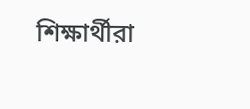শিক্ষার্থীরা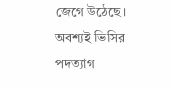জেগে উঠেছে। অবশ্যই ভিসির পদত্যাগ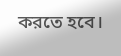করতে হবে।